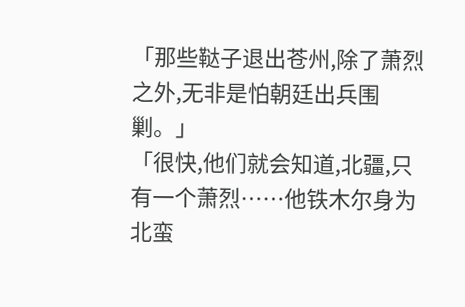「那些鞑子退出苍州,除了萧烈之外,无非是怕朝廷出兵围剿。」
「很快,他们就会知道,北疆,只有一个萧烈……他铁木尔身为北蛮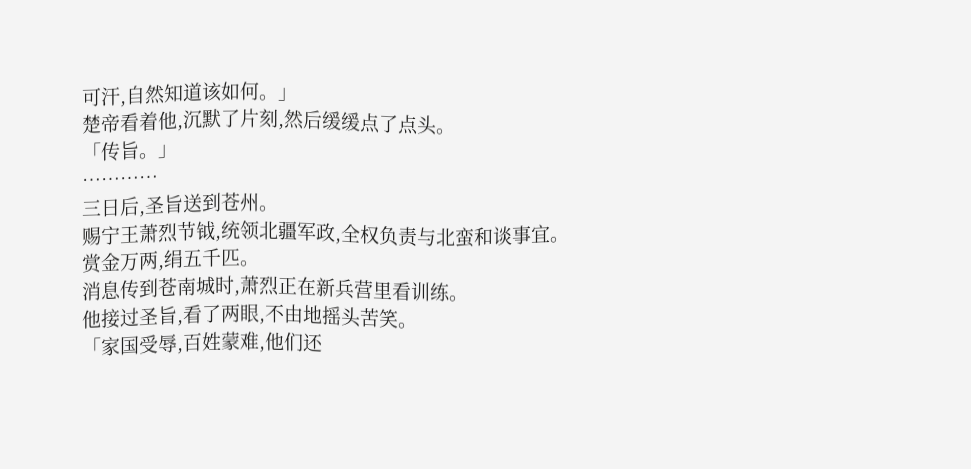可汗,自然知道该如何。」
楚帝看着他,沉默了片刻,然后缓缓点了点头。
「传旨。」
…………
三日后,圣旨送到苍州。
赐宁王萧烈节钺,统领北疆军政,全权负责与北蛮和谈事宜。
赏金万两,绢五千匹。
消息传到苍南城时,萧烈正在新兵营里看训练。
他接过圣旨,看了两眼,不由地摇头苦笑。
「家国受辱,百姓蒙难,他们还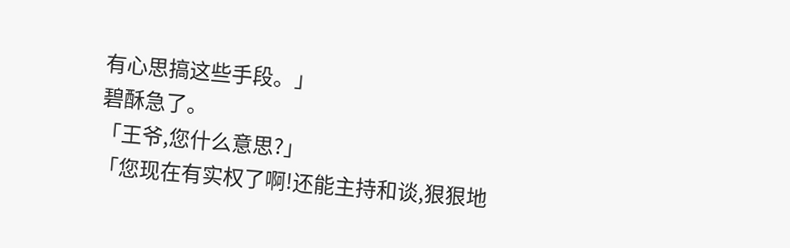有心思搞这些手段。」
碧酥急了。
「王爷,您什么意思?」
「您现在有实权了啊!还能主持和谈,狠狠地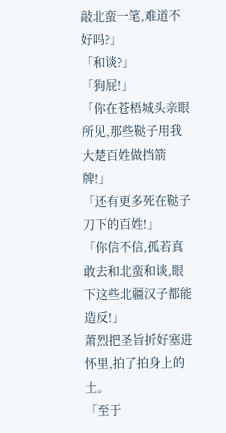敲北蛮一笔,难道不好吗?」
「和谈?」
「狗屁!」
「你在苍梧城头亲眼所见,那些鞑子用我大楚百姓做挡箭牌!」
「还有更多死在鞑子刀下的百姓!」
「你信不信,孤若真敢去和北蛮和谈,眼下这些北疆汉子都能造反!」
萧烈把圣旨折好塞进怀里,拍了拍身上的土。
「至于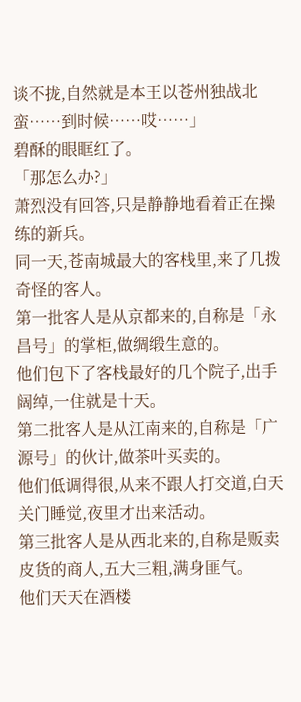谈不拢,自然就是本王以苍州独战北蛮……到时候……哎……」
碧酥的眼眶红了。
「那怎么办?」
萧烈没有回答,只是静静地看着正在操练的新兵。
同一天,苍南城最大的客栈里,来了几拨奇怪的客人。
第一批客人是从京都来的,自称是「永昌号」的掌柜,做绸缎生意的。
他们包下了客栈最好的几个院子,出手阔绰,一住就是十天。
第二批客人是从江南来的,自称是「广源号」的伙计,做茶叶买卖的。
他们低调得很,从来不跟人打交道,白天关门睡觉,夜里才出来活动。
第三批客人是从西北来的,自称是贩卖皮货的商人,五大三粗,满身匪气。
他们天天在酒楼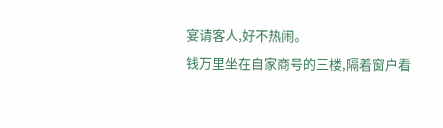宴请客人,好不热闹。
钱万里坐在自家商号的三楼,隔着窗户看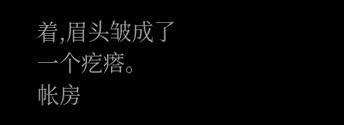着,眉头皱成了一个疙瘩。
帐房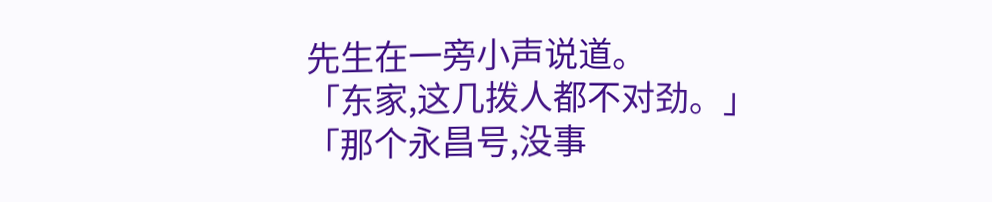先生在一旁小声说道。
「东家,这几拨人都不对劲。」
「那个永昌号,没事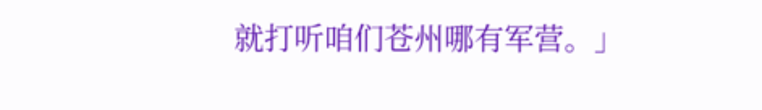就打听咱们苍州哪有军营。」